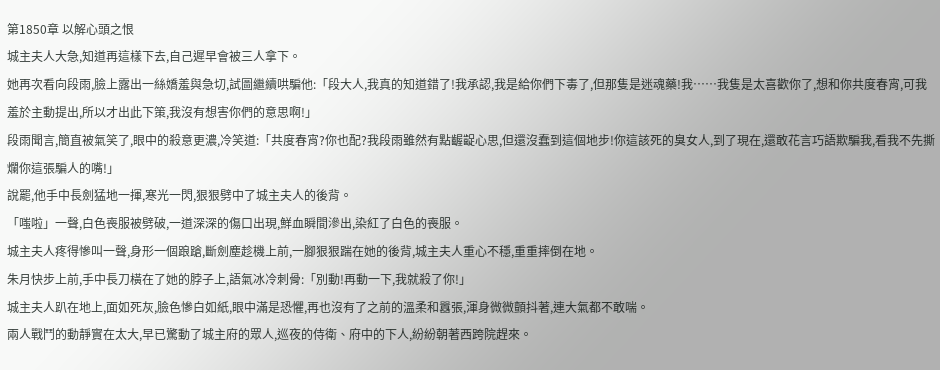第1850章 以解心頭之恨
城主夫人大急,知道再這樣下去,自己遲早會被三人拿下。
她再次看向段雨,臉上露出一絲嬌羞與急切,試圖繼續哄騙他:「段大人,我真的知道錯了!我承認,我是給你們下毒了,但那隻是迷魂藥!我……我隻是太喜歡你了,想和你共度春宵,可我羞於主動提出,所以才出此下策,我沒有想害你們的意思啊!」
段雨聞言,簡直被氣笑了,眼中的殺意更濃,冷笑道:「共度春宵?你也配?我段雨雖然有點齷齪心思,但還沒蠢到這個地步!你這該死的臭女人,到了現在,還敢花言巧語欺騙我,看我不先撕爛你這張騙人的嘴!」
說罷,他手中長劍猛地一揮,寒光一閃,狠狠劈中了城主夫人的後背。
「嗤啦」一聲,白色喪服被劈破,一道深深的傷口出現,鮮血瞬間滲出,染紅了白色的喪服。
城主夫人疼得慘叫一聲,身形一個踉蹌,斷劍塵趁機上前,一腳狠狠踹在她的後背,城主夫人重心不穩,重重摔倒在地。
朱月快步上前,手中長刀橫在了她的脖子上,語氣冰冷刺骨:「別動!再動一下,我就殺了你!」
城主夫人趴在地上,面如死灰,臉色慘白如紙,眼中滿是恐懼,再也沒有了之前的溫柔和囂張,渾身微微顫抖著,連大氣都不敢喘。
兩人戰鬥的動靜實在太大,早已驚動了城主府的眾人,巡夜的侍衛、府中的下人,紛紛朝著西跨院趕來。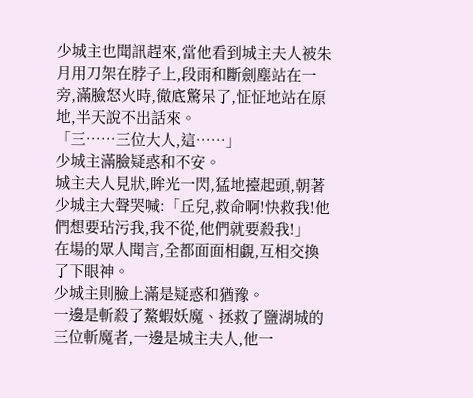少城主也聞訊趕來,當他看到城主夫人被朱月用刀架在脖子上,段雨和斷劍塵站在一旁,滿臉怒火時,徹底驚呆了,怔怔地站在原地,半天說不出話來。
「三……三位大人,這……」
少城主滿臉疑惑和不安。
城主夫人見狀,眸光一閃,猛地擡起頭,朝著少城主大聲哭喊:「丘兒,救命啊!快救我!他們想要玷污我,我不從,他們就要殺我!」
在場的眾人聞言,全都面面相覷,互相交換了下眼神。
少城主則臉上滿是疑惑和猶豫。
一邊是斬殺了鰲蝦妖魔、拯救了鹽湖城的三位斬魔者,一邊是城主夫人,他一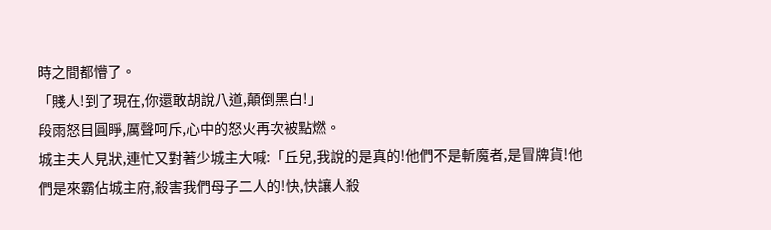時之間都懵了。
「賤人!到了現在,你還敢胡說八道,顛倒黑白!」
段雨怒目圓睜,厲聲呵斥,心中的怒火再次被點燃。
城主夫人見狀,連忙又對著少城主大喊:「丘兒,我說的是真的!他們不是斬魔者,是冒牌貨!他們是來霸佔城主府,殺害我們母子二人的!快,快讓人殺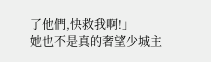了他們,快救我啊!」
她也不是真的奢望少城主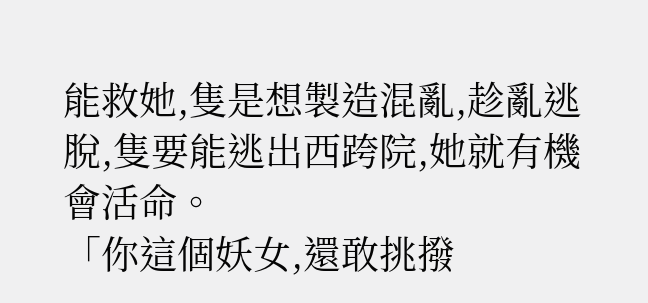能救她,隻是想製造混亂,趁亂逃脫,隻要能逃出西跨院,她就有機會活命。
「你這個妖女,還敢挑撥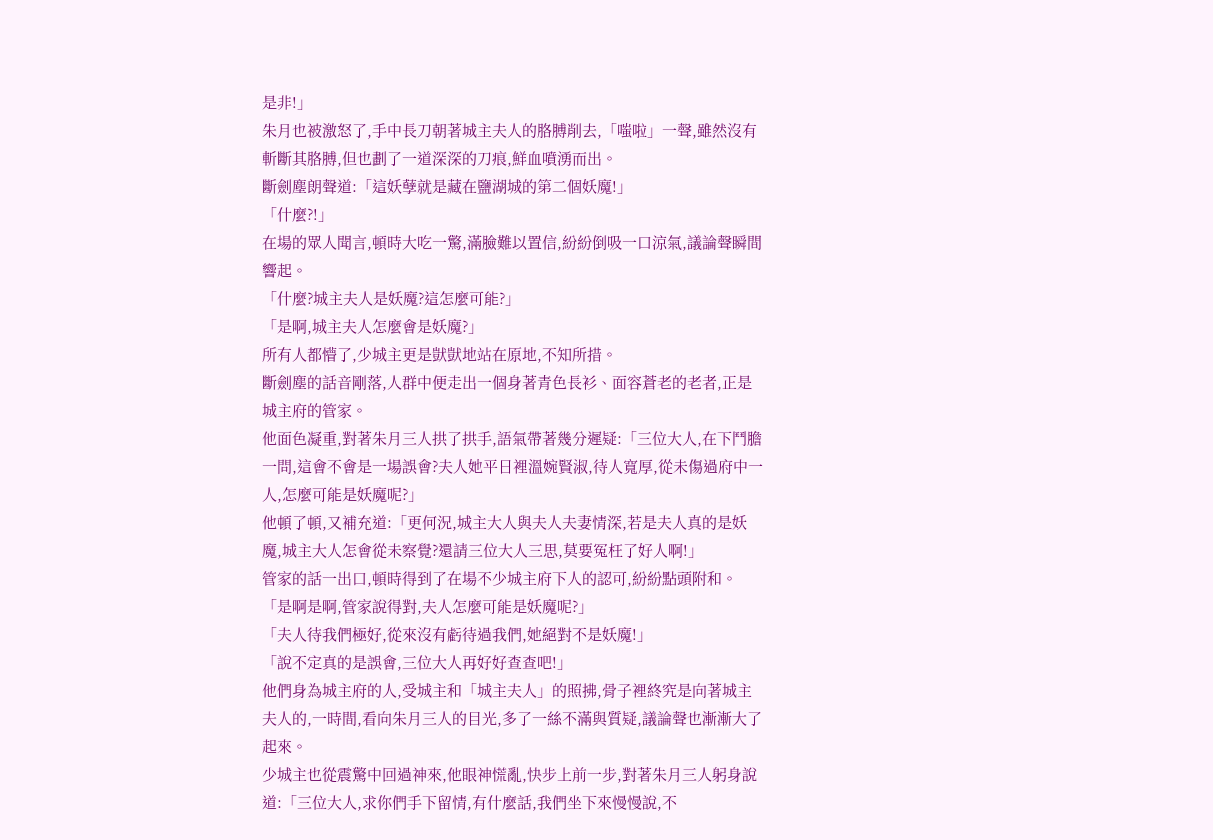是非!」
朱月也被激怒了,手中長刀朝著城主夫人的胳膊削去,「嗤啦」一聲,雖然沒有斬斷其胳膊,但也劃了一道深深的刀痕,鮮血噴湧而出。
斷劍塵朗聲道:「這妖孽就是藏在鹽湖城的第二個妖魔!」
「什麼?!」
在場的眾人聞言,頓時大吃一驚,滿臉難以置信,紛紛倒吸一口涼氣,議論聲瞬間響起。
「什麼?城主夫人是妖魔?這怎麼可能?」
「是啊,城主夫人怎麼會是妖魔?」
所有人都懵了,少城主更是獃獃地站在原地,不知所措。
斷劍塵的話音剛落,人群中便走出一個身著青色長衫、面容蒼老的老者,正是城主府的管家。
他面色凝重,對著朱月三人拱了拱手,語氣帶著幾分遲疑:「三位大人,在下鬥膽一問,這會不會是一場誤會?夫人她平日裡溫婉賢淑,待人寬厚,從未傷過府中一人,怎麼可能是妖魔呢?」
他頓了頓,又補充道:「更何況,城主大人與夫人夫妻情深,若是夫人真的是妖魔,城主大人怎會從未察覺?還請三位大人三思,莫要冤枉了好人啊!」
管家的話一出口,頓時得到了在場不少城主府下人的認可,紛紛點頭附和。
「是啊是啊,管家說得對,夫人怎麼可能是妖魔呢?」
「夫人待我們極好,從來沒有虧待過我們,她絕對不是妖魔!」
「說不定真的是誤會,三位大人再好好查查吧!」
他們身為城主府的人,受城主和「城主夫人」的照拂,骨子裡終究是向著城主夫人的,一時間,看向朱月三人的目光,多了一絲不滿與質疑,議論聲也漸漸大了起來。
少城主也從震驚中回過神來,他眼神慌亂,快步上前一步,對著朱月三人躬身說道:「三位大人,求你們手下留情,有什麼話,我們坐下來慢慢說,不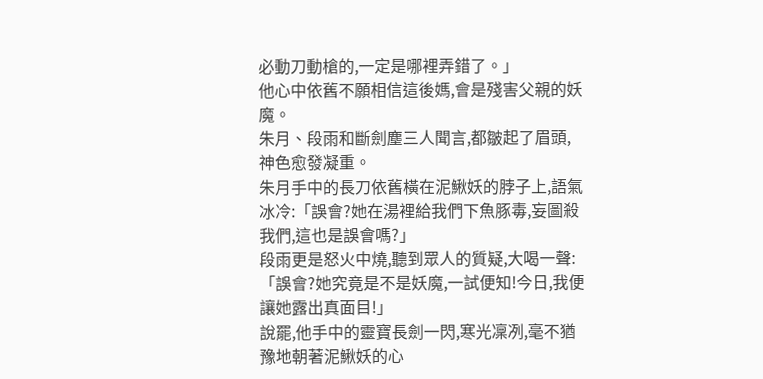必動刀動槍的,一定是哪裡弄錯了。」
他心中依舊不願相信這後媽,會是殘害父親的妖魔。
朱月、段雨和斷劍塵三人聞言,都皺起了眉頭,神色愈發凝重。
朱月手中的長刀依舊橫在泥鰍妖的脖子上,語氣冰冷:「誤會?她在湯裡給我們下魚豚毒,妄圖殺我們,這也是誤會嗎?」
段雨更是怒火中燒,聽到眾人的質疑,大喝一聲:「誤會?她究竟是不是妖魔,一試便知!今日,我便讓她露出真面目!」
說罷,他手中的靈寶長劍一閃,寒光凜冽,毫不猶豫地朝著泥鰍妖的心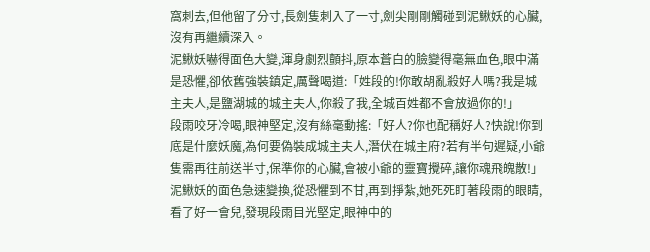窩刺去,但他留了分寸,長劍隻刺入了一寸,劍尖剛剛觸碰到泥鰍妖的心臟,沒有再繼續深入。
泥鰍妖嚇得面色大變,渾身劇烈顫抖,原本蒼白的臉變得毫無血色,眼中滿是恐懼,卻依舊強裝鎮定,厲聲喝道:「姓段的!你敢胡亂殺好人嗎?我是城主夫人,是鹽湖城的城主夫人,你殺了我,全城百姓都不會放過你的!」
段雨咬牙冷喝,眼神堅定,沒有絲毫動搖:「好人?你也配稱好人?快說!你到底是什麼妖魔,為何要偽裝成城主夫人,潛伏在城主府?若有半句遲疑,小爺隻需再往前送半寸,保準你的心臟,會被小爺的靈寶攪碎,讓你魂飛魄散!」
泥鰍妖的面色急速變換,從恐懼到不甘,再到掙紮,她死死盯著段雨的眼睛,看了好一會兒,發現段雨目光堅定,眼神中的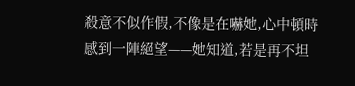殺意不似作假,不像是在嚇她,心中頓時感到一陣絕望——她知道,若是再不坦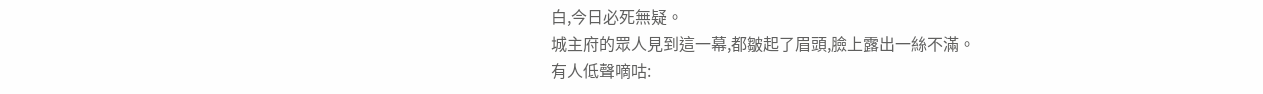白,今日必死無疑。
城主府的眾人見到這一幕,都皺起了眉頭,臉上露出一絲不滿。
有人低聲嘀咕: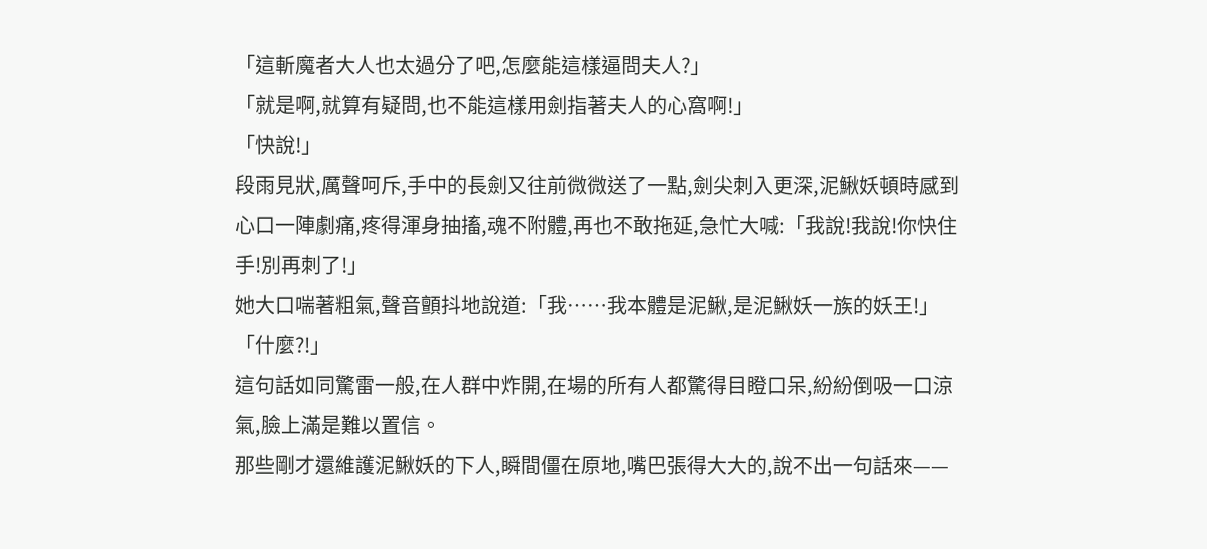「這斬魔者大人也太過分了吧,怎麼能這樣逼問夫人?」
「就是啊,就算有疑問,也不能這樣用劍指著夫人的心窩啊!」
「快說!」
段雨見狀,厲聲呵斥,手中的長劍又往前微微送了一點,劍尖刺入更深,泥鰍妖頓時感到心口一陣劇痛,疼得渾身抽搐,魂不附體,再也不敢拖延,急忙大喊:「我說!我說!你快住手!別再刺了!」
她大口喘著粗氣,聲音顫抖地說道:「我……我本體是泥鰍,是泥鰍妖一族的妖王!」
「什麼?!」
這句話如同驚雷一般,在人群中炸開,在場的所有人都驚得目瞪口呆,紛紛倒吸一口涼氣,臉上滿是難以置信。
那些剛才還維護泥鰍妖的下人,瞬間僵在原地,嘴巴張得大大的,說不出一句話來——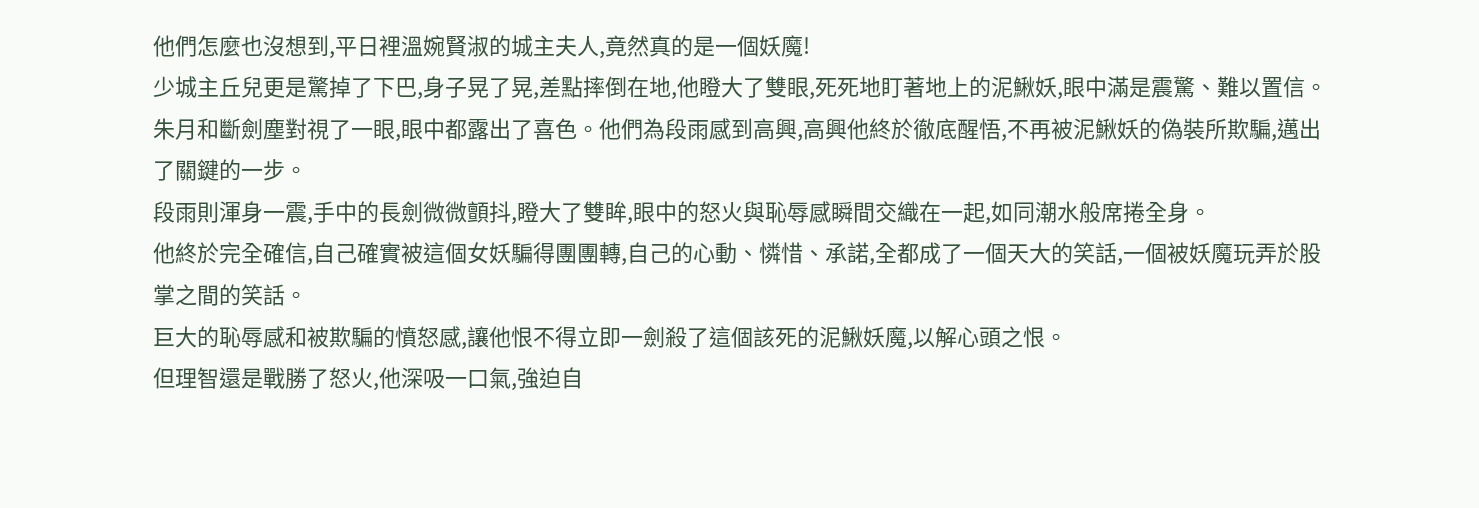他們怎麼也沒想到,平日裡溫婉賢淑的城主夫人,竟然真的是一個妖魔!
少城主丘兒更是驚掉了下巴,身子晃了晃,差點摔倒在地,他瞪大了雙眼,死死地盯著地上的泥鰍妖,眼中滿是震驚、難以置信。
朱月和斷劍塵對視了一眼,眼中都露出了喜色。他們為段雨感到高興,高興他終於徹底醒悟,不再被泥鰍妖的偽裝所欺騙,邁出了關鍵的一步。
段雨則渾身一震,手中的長劍微微顫抖,瞪大了雙眸,眼中的怒火與恥辱感瞬間交織在一起,如同潮水般席捲全身。
他終於完全確信,自己確實被這個女妖騙得團團轉,自己的心動、憐惜、承諾,全都成了一個天大的笑話,一個被妖魔玩弄於股掌之間的笑話。
巨大的恥辱感和被欺騙的憤怒感,讓他恨不得立即一劍殺了這個該死的泥鰍妖魔,以解心頭之恨。
但理智還是戰勝了怒火,他深吸一口氣,強迫自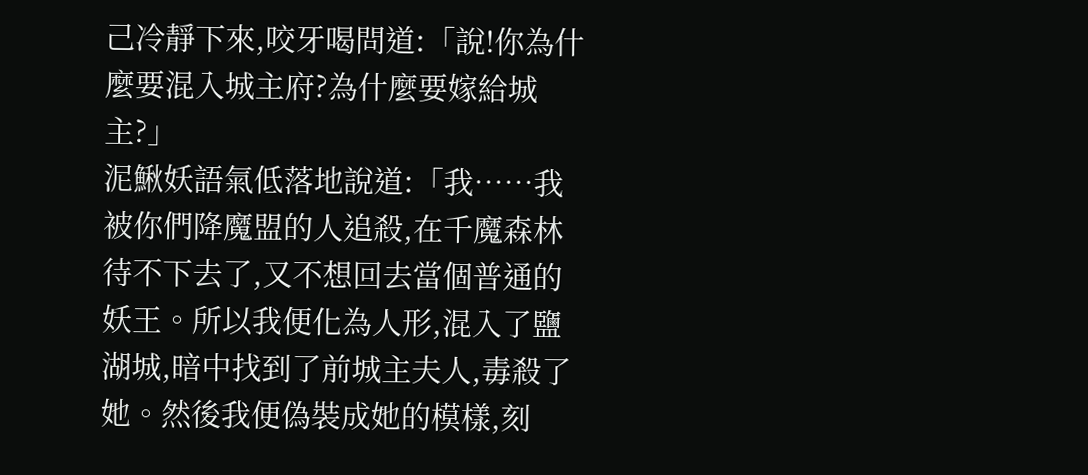己冷靜下來,咬牙喝問道:「說!你為什麼要混入城主府?為什麼要嫁給城主?」
泥鰍妖語氣低落地說道:「我……我被你們降魔盟的人追殺,在千魔森林待不下去了,又不想回去當個普通的妖王。所以我便化為人形,混入了鹽湖城,暗中找到了前城主夫人,毒殺了她。然後我便偽裝成她的模樣,刻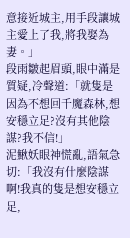意接近城主,用手段讓城主愛上了我,將我娶為妻。」
段雨皺起眉頭,眼中滿是質疑,冷聲道:「就隻是因為不想回千魔森林,想安穩立足?沒有其他陰謀?我不信!」
泥鰍妖眼神慌亂,語氣急切:「我沒有什麼陰謀啊!我真的隻是想安穩立足,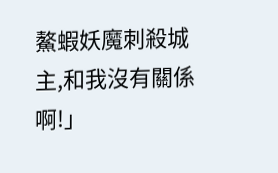鰲蝦妖魔刺殺城主,和我沒有關係啊!」